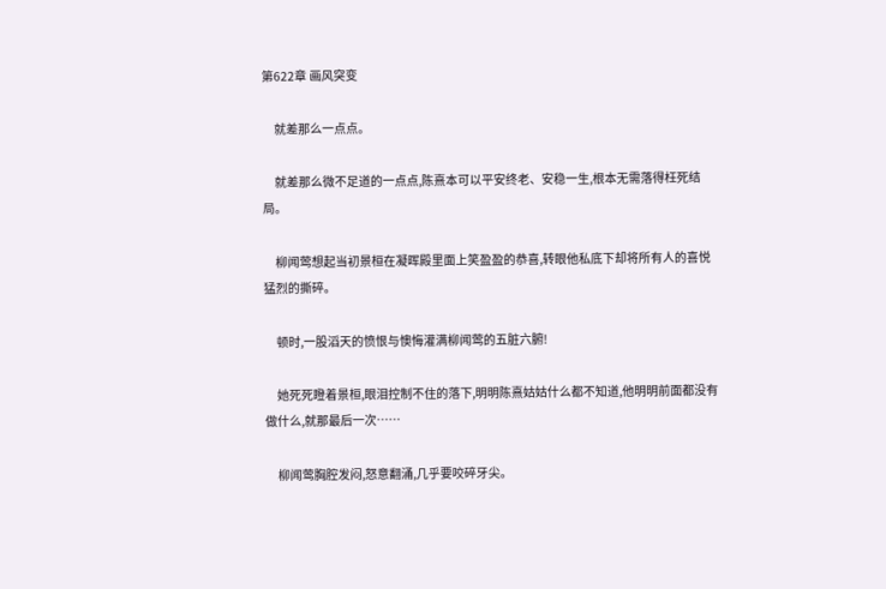第622章 画风突变

    就差那么一点点。

    就差那么微不足道的一点点,陈熹本可以平安终老、安稳一生,根本无需落得枉死结局。

    柳闻莺想起当初景桓在凝晖殿里面上笑盈盈的恭喜,转眼他私底下却将所有人的喜悦猛烈的撕碎。

    顿时,一股滔天的愤恨与懊悔灌满柳闻莺的五脏六腑!

    她死死瞪着景桓,眼泪控制不住的落下,明明陈熹姑姑什么都不知道,他明明前面都没有做什么,就那最后一次……

    柳闻莺胸腔发闷,怒意翻涌,几乎要咬碎牙尖。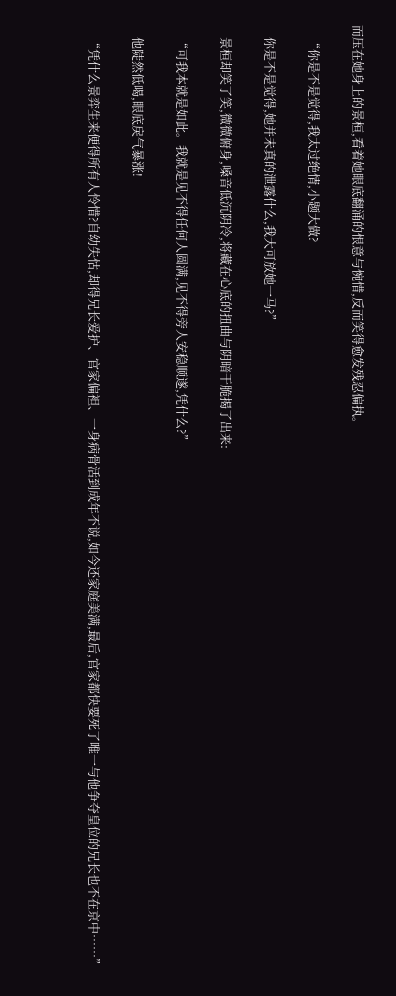而压在她身上的景桓,看着她眼底翻涌的恨意与惋惜,反而笑得愈发残忍偏执。

    “你是不是觉得,我太过绝情,小题大做?

    你是不是觉得,她并未真的泄露什么,我大可放她一马?”

    景桓却笑了笑,微微俯身,嗓音低沉阴冷,将藏在心底的扭曲与阴暗干脆揭了出来:

    “可我本就是如此。我就是见不得任何人圆满,见不得旁人安稳顺遂,凭什么?”

    他陡然低喝,眼底戾气暴涨!

    “凭什么景弈生来便得所有人怜惜?自幼失怙,却得兄长爱护、官家偏袒、一身病骨活到成年不说,如今还家庭美满,最后,官家都快要死了唯一与他争夺皇位的兄长也不在京中……”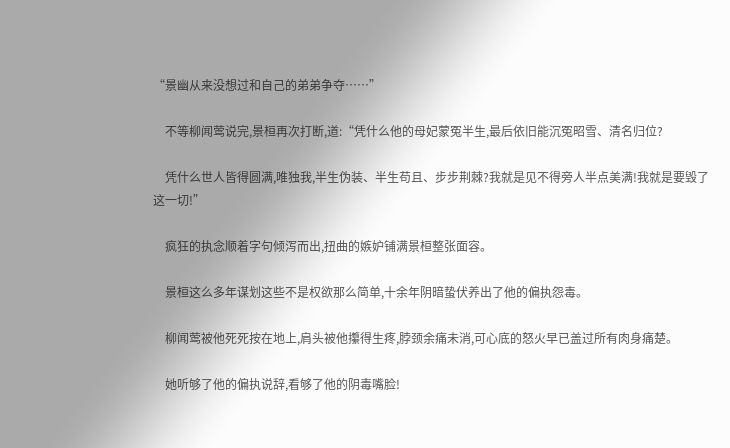“景幽从来没想过和自己的弟弟争夺……”

    不等柳闻莺说完,景桓再次打断,道:“凭什么他的母妃蒙冤半生,最后依旧能沉冤昭雪、清名归位?

    凭什么世人皆得圆满,唯独我,半生伪装、半生苟且、步步荆棘?我就是见不得旁人半点美满!我就是要毁了这一切!”

    疯狂的执念顺着字句倾泻而出,扭曲的嫉妒铺满景桓整张面容。

    景桓这么多年谋划这些不是权欲那么简单,十余年阴暗蛰伏养出了他的偏执怨毒。

    柳闻莺被他死死按在地上,肩头被他攥得生疼,脖颈余痛未消,可心底的怒火早已盖过所有肉身痛楚。

    她听够了他的偏执说辞,看够了他的阴毒嘴脸!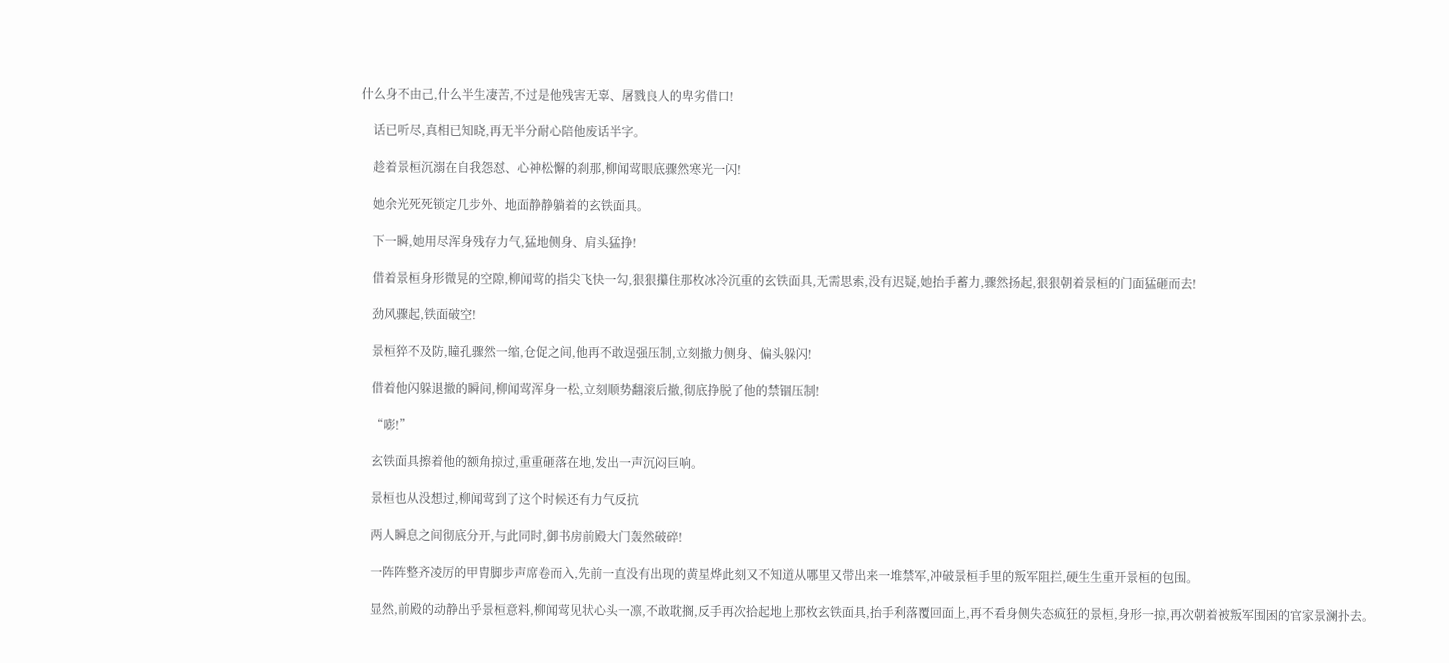什么身不由己,什么半生凄苦,不过是他残害无辜、屠戮良人的卑劣借口!

    话已听尽,真相已知晓,再无半分耐心陪他废话半字。

    趁着景桓沉溺在自我怨怼、心神松懈的刹那,柳闻莺眼底骤然寒光一闪!

    她余光死死锁定几步外、地面静静躺着的玄铁面具。

    下一瞬,她用尽浑身残存力气,猛地侧身、肩头猛挣!

    借着景桓身形微晃的空隙,柳闻莺的指尖飞快一勾,狠狠攥住那枚冰冷沉重的玄铁面具,无需思索,没有迟疑,她抬手蓄力,骤然扬起,狠狠朝着景桓的门面猛砸而去!

    劲风骤起,铁面破空!

    景桓猝不及防,瞳孔骤然一缩,仓促之间,他再不敢逞强压制,立刻撤力侧身、偏头躲闪!

    借着他闪躲退撤的瞬间,柳闻莺浑身一松,立刻顺势翻滚后撤,彻底挣脱了他的禁锢压制!

    “嘭!”

    玄铁面具擦着他的额角掠过,重重砸落在地,发出一声沉闷巨响。

    景桓也从没想过,柳闻莺到了这个时候还有力气反抗

    两人瞬息之间彻底分开,与此同时,御书房前殿大门轰然破碎!

    一阵阵整齐凌厉的甲胄脚步声席卷而入,先前一直没有出现的黄星烨此刻又不知道从哪里又带出来一堆禁军,冲破景桓手里的叛军阻拦,硬生生重开景桓的包围。

    显然,前殿的动静出乎景桓意料,柳闻莺见状心头一凛,不敢耽搁,反手再次拾起地上那枚玄铁面具,抬手利落覆回面上,再不看身侧失态疯狂的景桓,身形一掠,再次朝着被叛军围困的官家景澜扑去。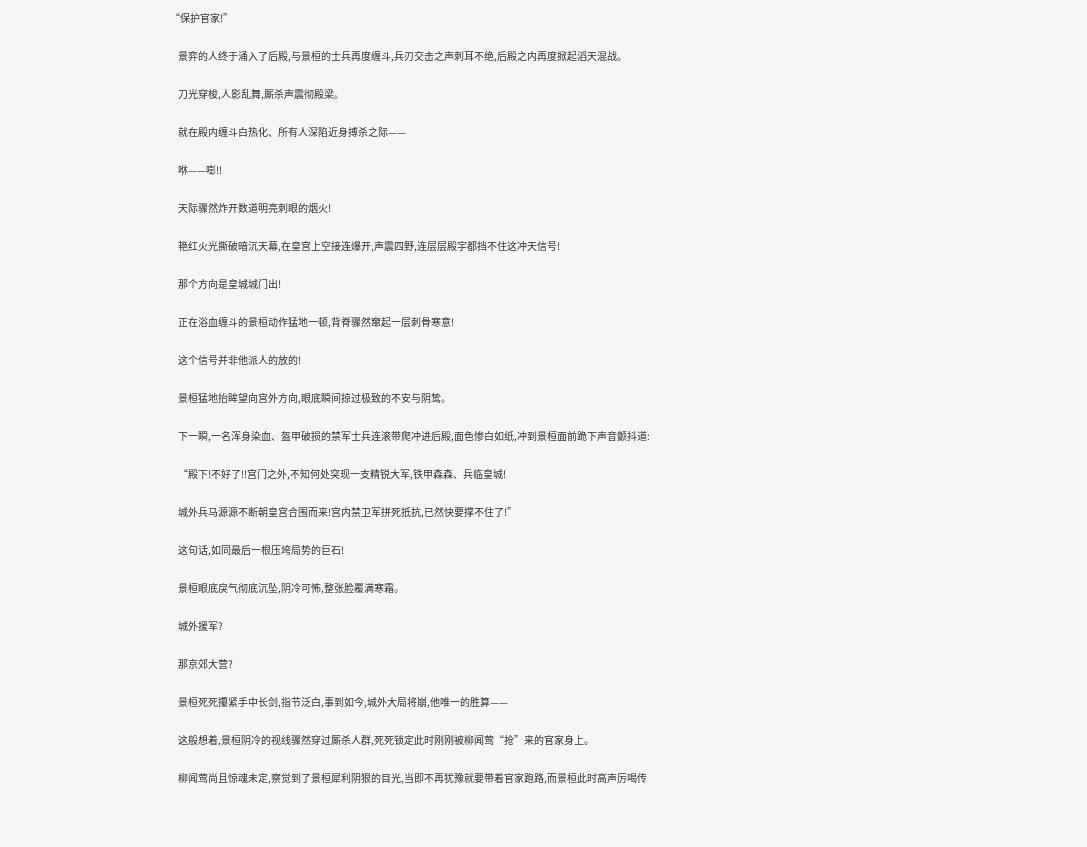“保护官家!”

    景弈的人终于涌入了后殿,与景桓的士兵再度缠斗,兵刃交击之声刺耳不绝,后殿之内再度掀起滔天混战。

    刀光穿梭,人影乱舞,厮杀声震彻殿梁。

    就在殿内缠斗白热化、所有人深陷近身搏杀之际——

    咻——嘭!!

    天际骤然炸开数道明亮刺眼的烟火!

    艳红火光撕破暗沉天幕,在皇宫上空接连爆开,声震四野,连层层殿宇都挡不住这冲天信号!

    那个方向是皇城城门出!

    正在浴血缠斗的景桓动作猛地一顿,背脊骤然窜起一层刺骨寒意!

    这个信号并非他派人的放的!

    景桓猛地抬眸望向宫外方向,眼底瞬间掠过极致的不安与阴鸷。

    下一瞬,一名浑身染血、盔甲破损的禁军士兵连滚带爬冲进后殿,面色惨白如纸,冲到景桓面前跪下声音颤抖道:

    “殿下!不好了!!宫门之外,不知何处突现一支精锐大军,铁甲森森、兵临皇城!

    城外兵马源源不断朝皇宫合围而来!宫内禁卫军拼死抵抗,已然快要撑不住了!”

    这句话,如同最后一根压垮局势的巨石!

    景桓眼底戾气彻底沉坠,阴冷可怖,整张脸覆满寒霜。

    城外援军?

    那京郊大营?

    景桓死死攥紧手中长剑,指节泛白,事到如今,城外大局将崩,他唯一的胜算——

    这般想着,景桓阴冷的视线骤然穿过厮杀人群,死死锁定此时刚刚被柳闻莺“抢”来的官家身上。

    柳闻莺尚且惊魂未定,察觉到了景桓犀利阴狠的目光,当即不再犹豫就要带着官家跑路,而景桓此时高声厉喝传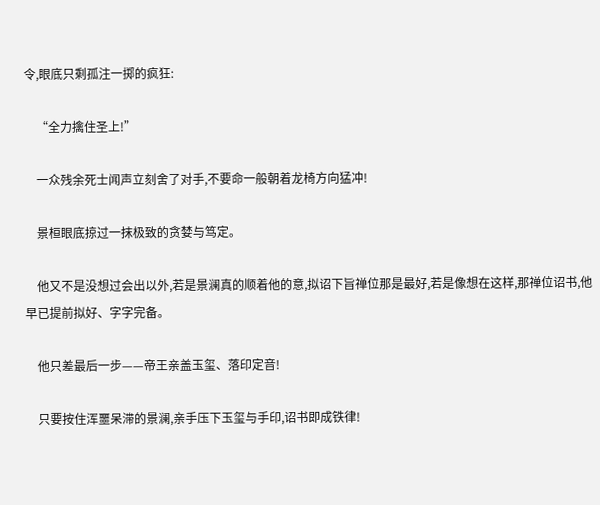令,眼底只剩孤注一掷的疯狂:

    “全力擒住圣上!”

    一众残余死士闻声立刻舍了对手,不要命一般朝着龙椅方向猛冲!

    景桓眼底掠过一抹极致的贪婪与笃定。

    他又不是没想过会出以外,若是景澜真的顺着他的意,拟诏下旨禅位那是最好,若是像想在这样,那禅位诏书,他早已提前拟好、字字完备。

    他只差最后一步——帝王亲盖玉玺、落印定音!

    只要按住浑噩呆滞的景澜,亲手压下玉玺与手印,诏书即成铁律!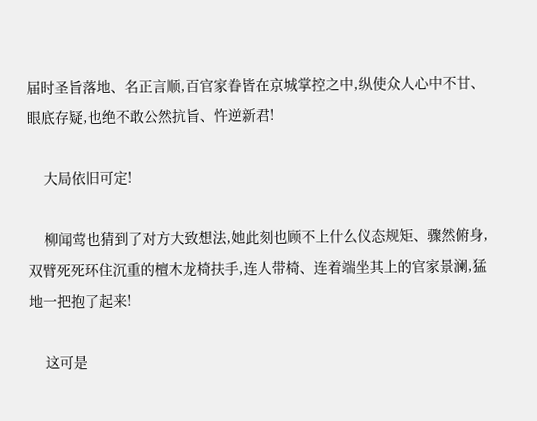届时圣旨落地、名正言顺,百官家眷皆在京城掌控之中,纵使众人心中不甘、眼底存疑,也绝不敢公然抗旨、忤逆新君!

    大局依旧可定!

    柳闻莺也猜到了对方大致想法,她此刻也顾不上什么仪态规矩、骤然俯身,双臂死死环住沉重的檀木龙椅扶手,连人带椅、连着端坐其上的官家景澜,猛地一把抱了起来!

    这可是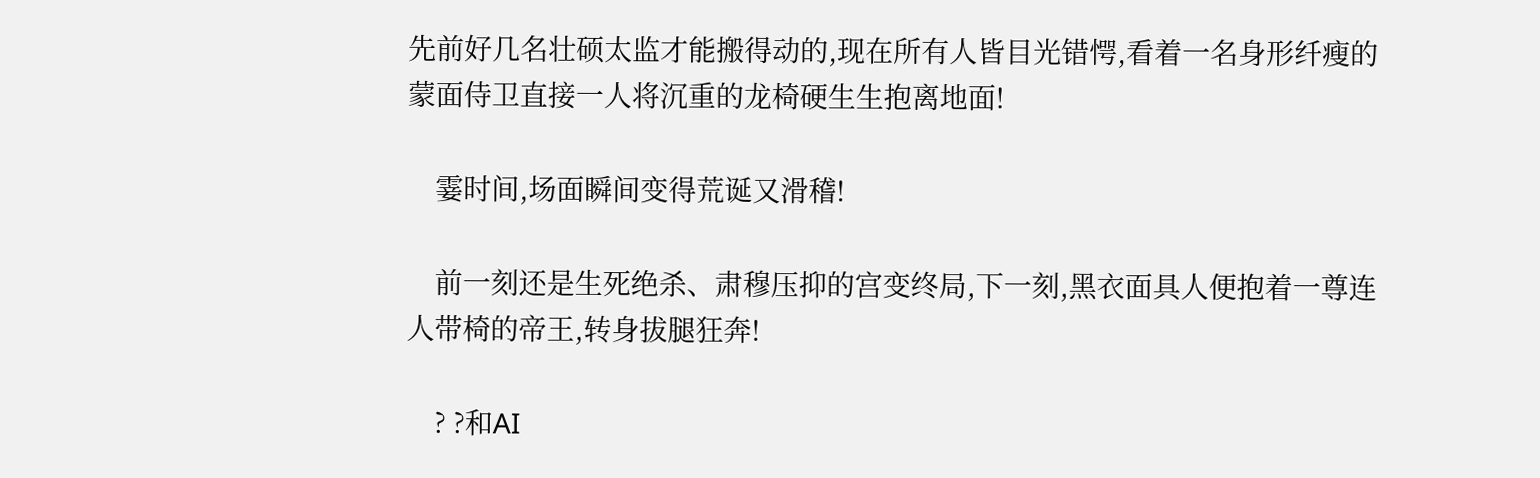先前好几名壮硕太监才能搬得动的,现在所有人皆目光错愕,看着一名身形纤瘦的蒙面侍卫直接一人将沉重的龙椅硬生生抱离地面!

    霎时间,场面瞬间变得荒诞又滑稽!

    前一刻还是生死绝杀、肃穆压抑的宫变终局,下一刻,黑衣面具人便抱着一尊连人带椅的帝王,转身拔腿狂奔!

    ? ?和AI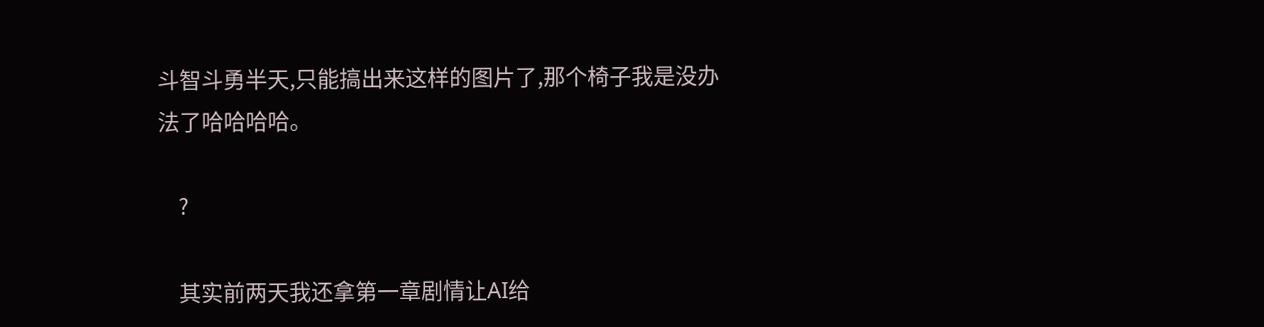斗智斗勇半天,只能搞出来这样的图片了,那个椅子我是没办法了哈哈哈哈。

    ?

    其实前两天我还拿第一章剧情让AI给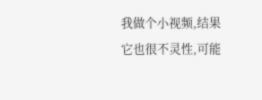我做个小视频,结果它也很不灵性,可能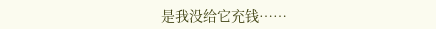是我没给它充钱……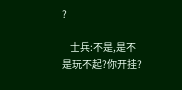?

    士兵:不是,是不是玩不起?你开挂?